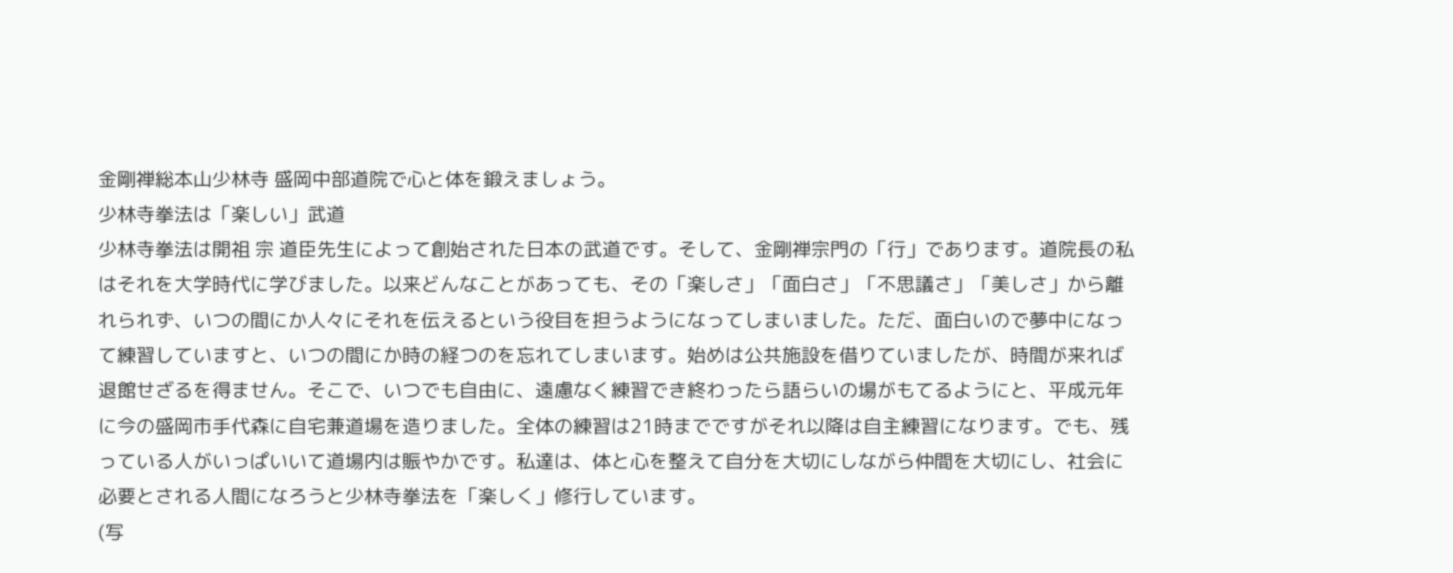金剛禅総本山少林寺 盛岡中部道院で心と体を鍛えましょう。
少林寺拳法は「楽しい」武道
少林寺拳法は開祖 宗 道臣先生によって創始された日本の武道です。そして、金剛禅宗門の「行」であります。道院長の私はそれを大学時代に学びました。以来どんなことがあっても、その「楽しさ」「面白さ」「不思議さ」「美しさ」から離れられず、いつの間にか人々にそれを伝えるという役目を担うようになってしまいました。ただ、面白いので夢中になって練習していますと、いつの間にか時の経つのを忘れてしまいます。始めは公共施設を借りていましたが、時間が来れば退館せざるを得ません。そこで、いつでも自由に、遠慮なく練習でき終わったら語らいの場がもてるようにと、平成元年に今の盛岡市手代森に自宅兼道場を造りました。全体の練習は21時までですがそれ以降は自主練習になります。でも、残っている人がいっぱいいて道場内は賑やかです。私達は、体と心を整えて自分を大切にしながら仲間を大切にし、社会に必要とされる人間になろうと少林寺拳法を「楽しく」修行しています。
(写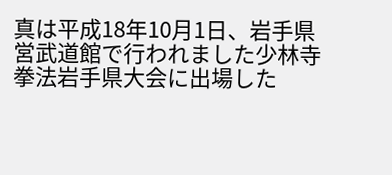真は平成18年10月1日、岩手県営武道館で行われました少林寺拳法岩手県大会に出場した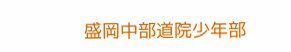盛岡中部道院少年部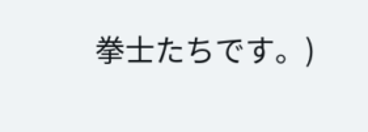拳士たちです。)